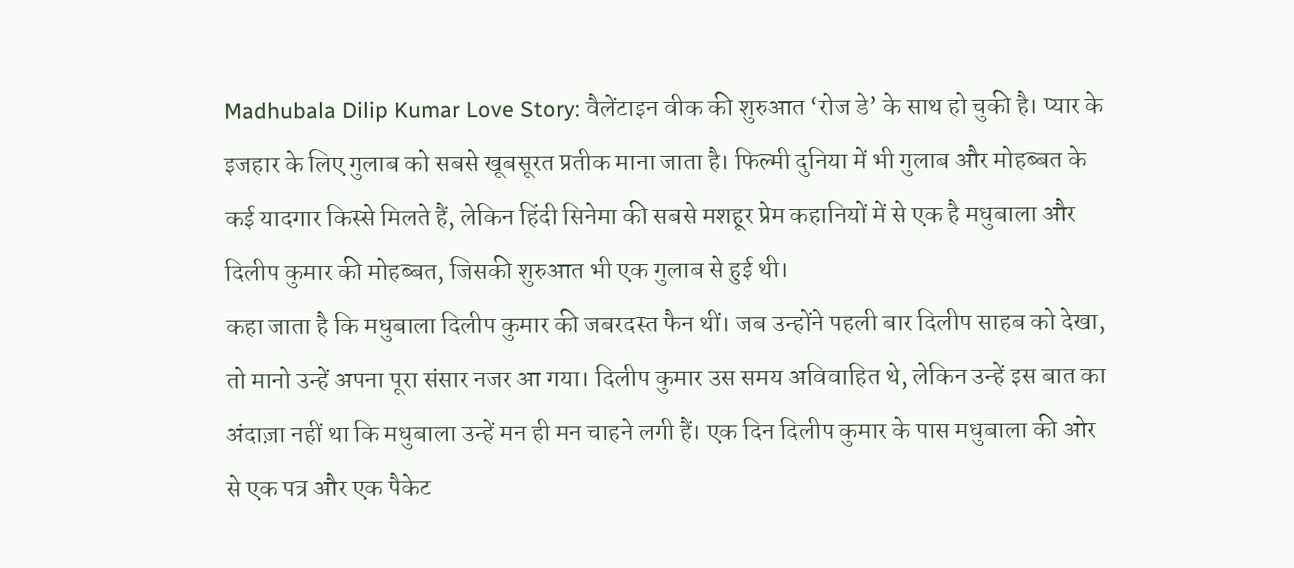Madhubala Dilip Kumar Love Story: वैलेंटाइन वीक की शुरुआत ‘रोज डे’ के साथ हो चुकी है। प्यार के इजहार के लिए गुलाब को सबसे खूबसूरत प्रतीक माना जाता है। फिल्मी दुनिया में भी गुलाब और मोहब्बत के कई यादगार किस्से मिलते हैं, लेकिन हिंदी सिनेमा की सबसे मशहूर प्रेम कहानियों में से एक है मधुबाला और दिलीप कुमार की मोहब्बत, जिसकी शुरुआत भी एक गुलाब से हुई थी।
कहा जाता है कि मधुबाला दिलीप कुमार की जबरदस्त फैन थीं। जब उन्होंने पहली बार दिलीप साहब को देखा, तो मानो उन्हें अपना पूरा संसार नजर आ गया। दिलीप कुमार उस समय अविवाहित थे, लेकिन उन्हें इस बात का अंदाज़ा नहीं था कि मधुबाला उन्हें मन ही मन चाहने लगी हैं। एक दिन दिलीप कुमार के पास मधुबाला की ओर से एक पत्र और एक पैकेट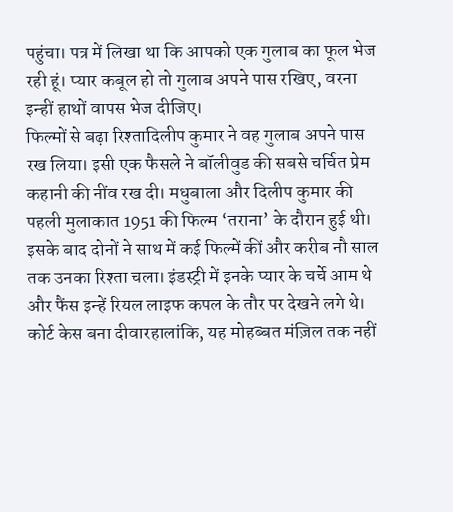पहुंचा। पत्र में लिखा था कि आपको एक गुलाब का फूल भेज रही हूं। प्यार कबूल हो तो गुलाब अपने पास रखिए, वरना इन्हीं हाथों वापस भेज दीजिए।
फिल्मों से बढ़ा रिश्तादिलीप कुमार ने वह गुलाब अपने पास रख लिया। इसी एक फैसले ने बॉलीवुड की सबसे चर्चित प्रेम कहानी की नींव रख दी। मधुबाला और दिलीप कुमार की पहली मुलाकात 1951 की फिल्म ‘तराना’ के दौरान हुई थी। इसके बाद दोनों ने साथ में कई फिल्में कीं और करीब नौ साल तक उनका रिश्ता चला। इंडस्ट्री में इनके प्यार के चर्चे आम थे और फैंस इन्हें रियल लाइफ कपल के तौर पर देखने लगे थे।
कोर्ट केस बना दीवारहालांकि, यह मोहब्बत मंज़िल तक नहीं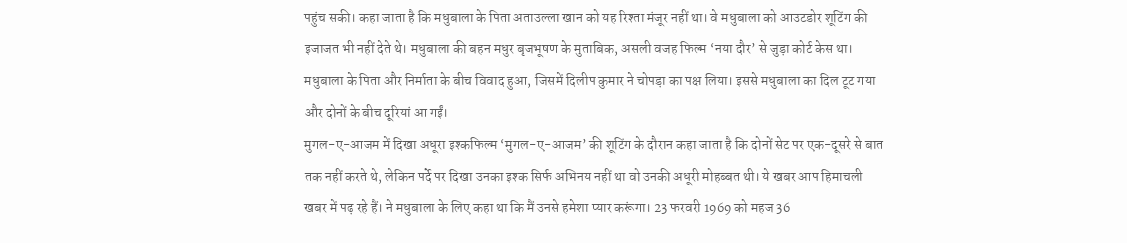पहुंच सकी। कहा जाता है कि मधुबाला के पिता अताउल्ला खान को यह रिश्ता मंजूर नहीं था। वे मधुबाला को आउटडोर शूटिंग की इजाजत भी नहीं देते थे। मधुबाला की बहन मधुर बृजभूषण के मुताबिक, असली वजह फिल्म ‘नया दौर’ से जुड़ा कोर्ट केस था। मधुबाला के पिता और निर्माता के बीच विवाद हुआ, जिसमें दिलीप कुमार ने चोपड़ा का पक्ष लिया। इससे मधुबाला का दिल टूट गया और दोनों के बीच दूरियां आ गईं।
मुगल-ए-आजम में दिखा अधूरा इश्कफिल्म ‘मुगल-ए-आजम’ की शूटिंग के दौरान कहा जाता है कि दोनों सेट पर एक-दूसरे से बात तक नहीं करते थे, लेकिन पर्दे पर दिखा उनका इश्क सिर्फ अभिनय नहीं था वो उनकी अधूरी मोहब्बत थी। ये खबर आप हिमाचली खबर में पढ़ रहे हैं। ने मधुबाला के लिए कहा था कि मैं उनसे हमेशा प्यार करूंगा। 23 फरवरी 1969 को महज 36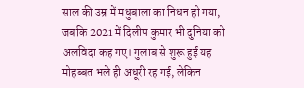साल की उम्र में मधुबाला का निधन हो गया, जबकि 2021 में दिलीप कुमार भी दुनिया को अलविदा कह गए। गुलाब से शुरू हुई यह मोहब्बत भले ही अधूरी रह गई, लेकिन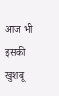आज भी इसकी खुशबू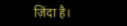ज़िंदा है।